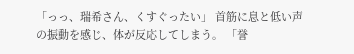「っっ、瑞希さん、くすぐったい」 首筋に息と低い声の振動を感じ、体が反応してしまう。 「誉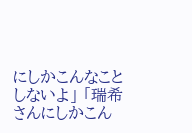にしかこんなことしないよ」 「瑞希さんにしかこん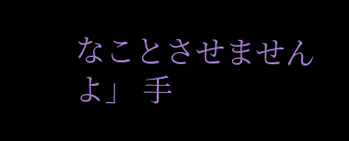なことさせませんよ」 手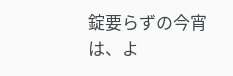錠要らずの今宵は、よ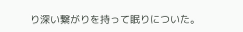り深い繋がりを持って眠りについた。